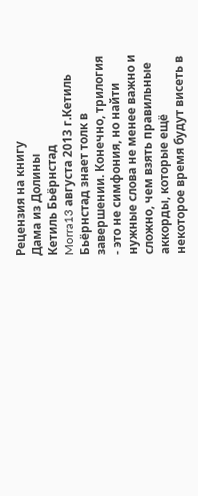Рецензия на книгу
Дама из Долины
Кетиль Бьёрнстад
Morra13 августа 2013 г.Кетиль Бьёрнстад знает толк в завершении. Конечно, трилогия - это не симфония, но найти нужные слова не менее важно и сложно, чем взять правильные аккорды, которые ещё некоторое время будут висеть в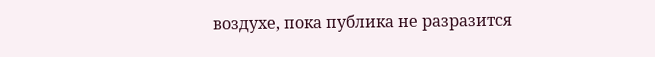воздухе, пока публика не разразится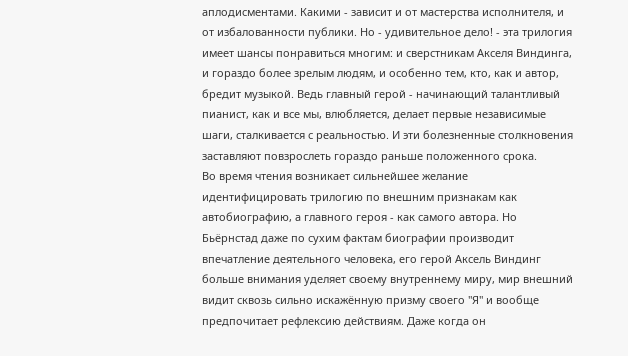аплодисментами. Какими - зависит и от мастерства исполнителя, и от избалованности публики. Но - удивительное дело! - эта трилогия имеет шансы понравиться многим: и сверстникам Акселя Виндинга, и гораздо более зрелым людям, и особенно тем, кто, как и автор, бредит музыкой. Ведь главный герой - начинающий талантливый пианист, как и все мы, влюбляется, делает первые независимые шаги, сталкивается с реальностью. И эти болезненные столкновения заставляют повзрослеть гораздо раньше положенного срока.
Во время чтения возникает сильнейшее желание идентифицировать трилогию по внешним признакам как автобиографию, а главного героя - как самого автора. Но Бьёрнстад даже по сухим фактам биографии производит впечатление деятельного человека, его герой Аксель Виндинг больше внимания уделяет своему внутреннему миру, мир внешний видит сквозь сильно искажённую призму своего "Я" и вообще предпочитает рефлексию действиям. Даже когда он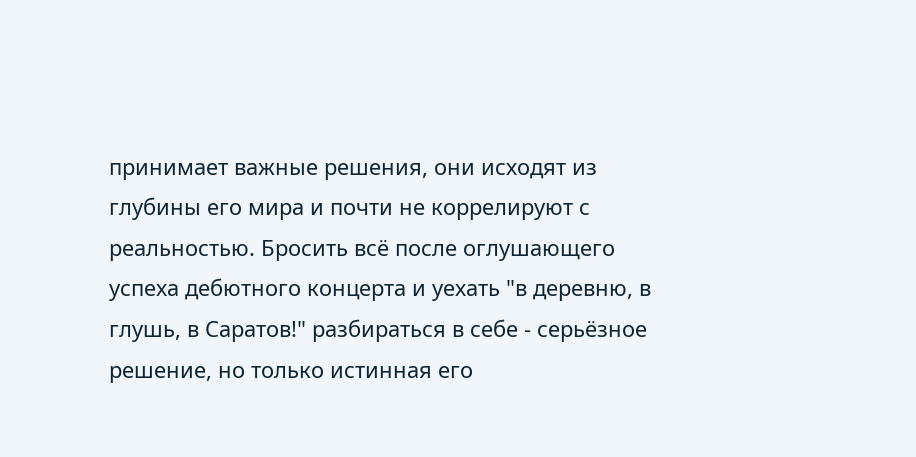принимает важные решения, они исходят из глубины его мира и почти не коррелируют с реальностью. Бросить всё после оглушающего успеха дебютного концерта и уехать "в деревню, в глушь, в Саратов!" разбираться в себе - серьёзное решение, но только истинная его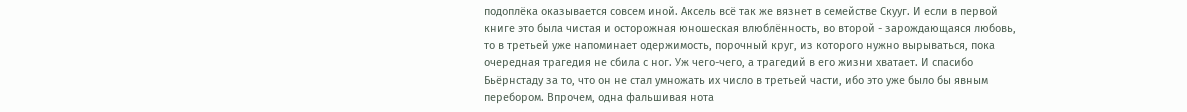подоплёка оказывается совсем иной. Аксель всё так же вязнет в семействе Скууг. И если в первой книге это была чистая и осторожная юношеская влюблённость, во второй - зарождающаяся любовь, то в третьей уже напоминает одержимость, порочный круг, из которого нужно вырываться, пока очередная трагедия не сбила с ног. Уж чего-чего, а трагедий в его жизни хватает. И спасибо Бьёрнстаду за то, что он не стал умножать их число в третьей части, ибо это уже было бы явным перебором. Впрочем, одна фальшивая нота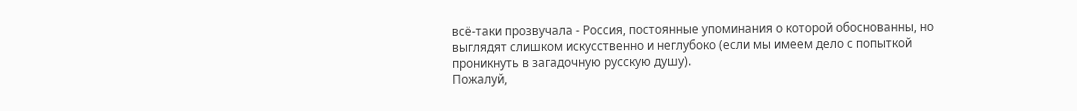всё-таки прозвучала - Россия, постоянные упоминания о которой обоснованны, но выглядят слишком искусственно и неглубоко (если мы имеем дело с попыткой проникнуть в загадочную русскую душу).
Пожалуй,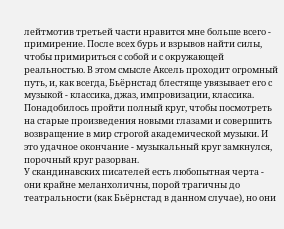лейтмотив третьей части нравится мне больше всего - примирение. После всех бурь и взрывов найти силы, чтобы примириться с собой и с окружающей реальностью. В этом смысле Аксель проходит огромный путь, и, как всегда, Бьёрнстад блестяще увязывает его с музыкой - классика, джаз, импровизации, классика. Понадобилось пройти полный круг, чтобы посмотреть на старые произведения новыми глазами и совершить возвращение в мир строгой академической музыки. И это удачное окончание - музыкальный круг замкнулся, порочный круг разорван.
У скандинавских писателей есть любопытная черта - они крайне меланхоличны, порой трагичны до театральности (как Бьёрнстад в данном случае), но они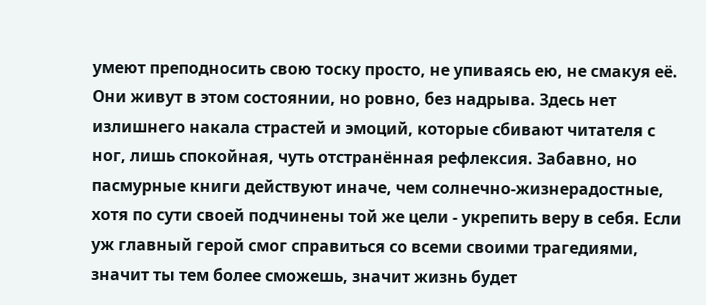умеют преподносить свою тоску просто, не упиваясь ею, не смакуя её. Они живут в этом состоянии, но ровно, без надрыва. Здесь нет излишнего накала страстей и эмоций, которые сбивают читателя с ног, лишь спокойная, чуть отстранённая рефлексия. Забавно, но пасмурные книги действуют иначе, чем солнечно-жизнерадостные, хотя по сути своей подчинены той же цели - укрепить веру в себя. Если уж главный герой смог справиться со всеми своими трагедиями, значит ты тем более сможешь, значит жизнь будет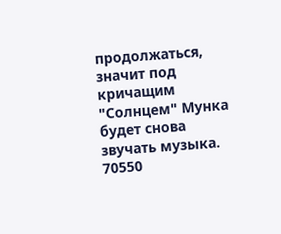продолжаться, значит под кричащим "Солнцем" Мунка будет снова звучать музыка.
70550